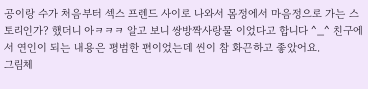공이랑 수가 처음부터 섹스 프렌드 사이로 나와서 몸정에서 마음정으로 가는 스토리인가? 했더니 아ㅋㅋㅋ 알고 보니 쌍방짝사랑물 이었다고 합니다 ^_^ 친구에서 연인이 되는 내용은 평범한 편이었는데 씬이 참 화끈하고 좋았어요.
그림체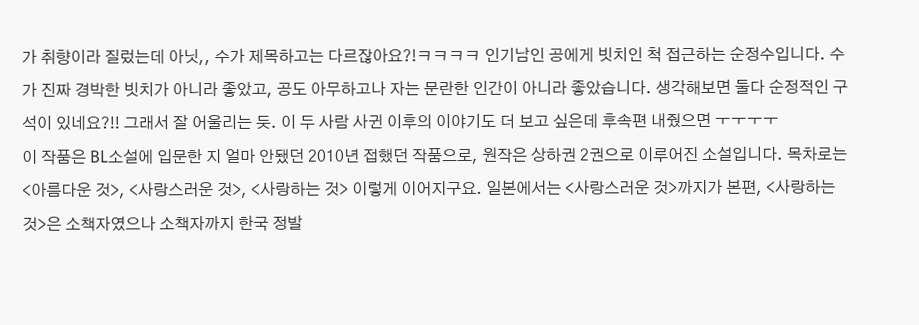가 취향이라 질렀는데 아닛,, 수가 제목하고는 다르잖아요?!ㅋㅋㅋㅋ 인기남인 공에게 빗치인 척 접근하는 순정수입니다. 수가 진짜 경박한 빗치가 아니라 좋았고, 공도 아무하고나 자는 문란한 인간이 아니라 좋았습니다. 생각해보면 둘다 순정적인 구석이 있네요?!! 그래서 잘 어울리는 듯. 이 두 사람 사귄 이후의 이야기도 더 보고 싶은데 후속편 내줬으면 ㅜㅜㅜㅜ
이 작품은 BL소설에 입문한 지 얼마 안됐던 2010년 접했던 작품으로, 원작은 상하권 2권으로 이루어진 소설입니다. 목차로는 <아름다운 것>, <사랑스러운 것>, <사랑하는 것> 이렇게 이어지구요. 일본에서는 <사랑스러운 것>까지가 본편, <사랑하는 것>은 소책자였으나 소책자까지 한국 정발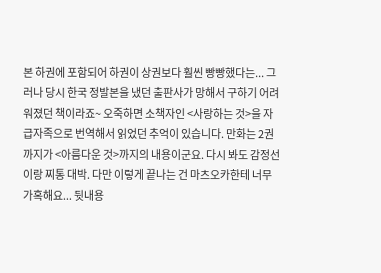본 하권에 포함되어 하권이 상권보다 훨씬 빵빵했다는... 그러나 당시 한국 정발본을 냈던 출판사가 망해서 구하기 어려워졌던 책이라죠~ 오죽하면 소책자인 <사랑하는 것>을 자급자족으로 번역해서 읽었던 추억이 있습니다. 만화는 2권까지가 <아름다운 것>까지의 내용이군요. 다시 봐도 감정선이랑 찌통 대박. 다만 이렇게 끝나는 건 마츠오카한테 너무 가혹해요... 뒷내용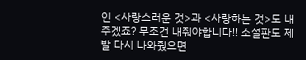인 <사랑스러운 것>과 <사랑하는 것>도 내주겠죠? 무조건 내줘야합니다!! 소설판도 제발 다시 나와줬으면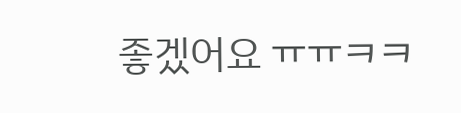좋겠어요 ㅠㅠㅋㅋ